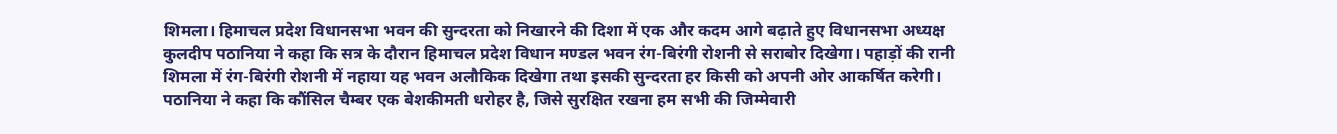शिमला। हिमाचल प्रदेश विधानसभा भवन की सुन्दरता को निखारने की दिशा में एक और कदम आगे बढ़ाते हुए विधानसभा अध्यक्ष कुलदीप पठानिया ने कहा कि सत्र के दौरान हिमाचल प्रदेश विधान मण्डल भवन रंग-बिरंगी रोशनी से सराबोर दिखेगा। पहाड़ों की रानी शिमला में रंग-बिरंगी रोशनी में नहाया यह भवन अलौकिक दिखेगा तथा इसकी सुन्दरता हर किसी को अपनी ओर आकर्षित करेगी।
पठानिया ने कहा कि कौंसिल चैम्बर एक बेशकीमती धरोहर है, जिसे सुरक्षित रखना हम सभी की जिम्मेवारी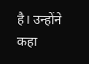है। उन्होंने कहा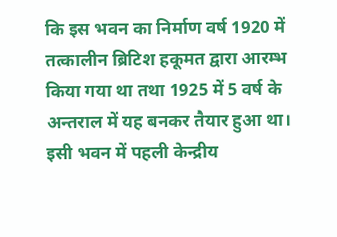कि इस भवन का निर्माण वर्ष 1920 में तत्कालीन ब्रिटिश हकूमत द्वारा आरम्भ किया गया था तथा 1925 में 5 वर्ष के अन्तराल में यह बनकर तैयार हुआ था। इसी भवन में पहली केन्द्रीय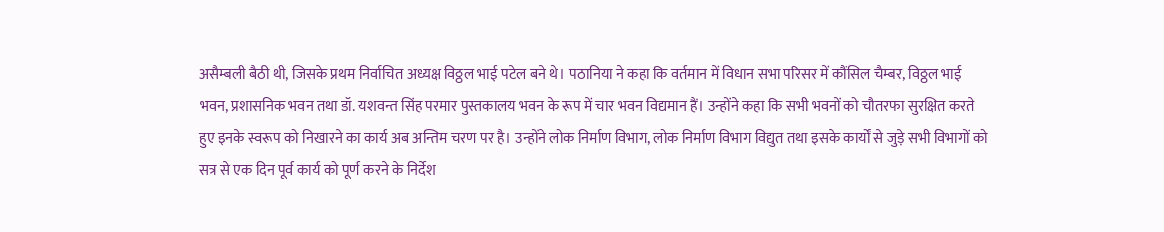असैम्बली बैठी थी, जिसके प्रथम निर्वाचित अध्यक्ष विठ्ठल भाई पटेल बने थे। पठानिया ने कहा कि वर्तमान में विधान सभा परिसर में कौंसिल चैम्बर, विठ्ठल भाई भवन, प्रशासनिक भवन तथा डॉ. यशवन्त सिंह परमार पुस्तकालय भवन के रूप में चार भवन विद्यमान हैं। उन्होंने कहा कि सभी भवनों को चौतरफा सुरक्षित करते हुए इनके स्वरूप को निखारने का कार्य अब अन्तिम चरण पर है। उन्होंने लोक निर्माण विभाग, लोक निर्माण विभाग विद्युत तथा इसके कार्यों से जुड़े सभी विभागों को सत्र से एक दिन पूर्व कार्य को पूर्ण करने के निर्देश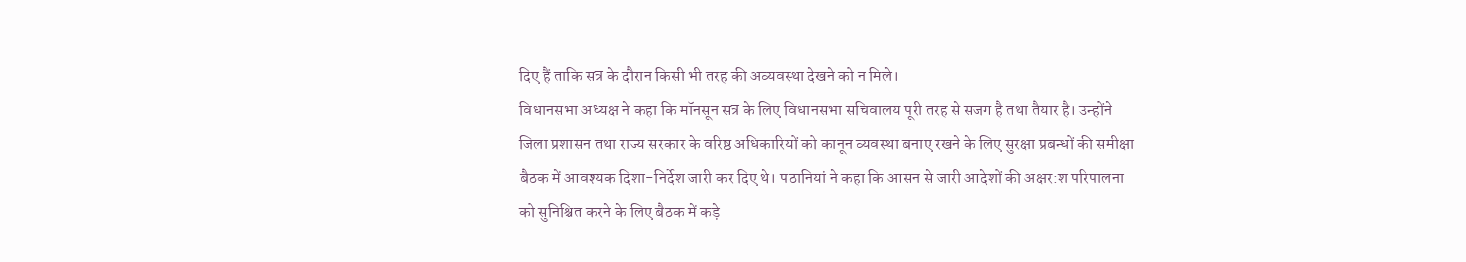दिए हैं ताकि सत्र के दौरान किसी भी तरह की अव्यवस्था देखने को न मिले।
विधानसभा अध्यक्ष ने कहा कि मॉनसून सत्र के लिए विधानसभा सचिवालय पूरी तरह से सजग है तथा तैयार है। उन्होंने जिला प्रशासन तथा राज्य सरकार के वरिष्ठ अधिकारियों को कानून व्यवस्था बनाए रखने के लिए सुरक्षा प्रबन्धों की समीक्षा बैठक में आवश्यक दिशा-निर्देश जारी कर दिए थे। पठानियां ने कहा कि आसन से जारी आदेशों की अक्षर:श परिपालना को सुनिश्चित करने के लिए बैठक में कड़े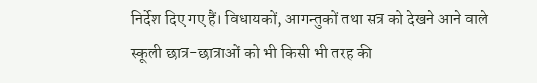निर्देश दिए गए हैं। विधायकों, आगन्तुकों तथा सत्र को देखने आने वाले स्कूली छात्र-छात्राओं को भी किसी भी तरह की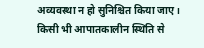अव्यवस्था न हो सुनिश्चित किया जाए। किसी भी आपातकालीन स्थिति से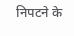निपटने के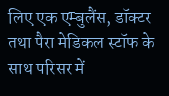लिए एक एम्बुलैंस, डॉक्टर तथा पैरा मेडिकल स्टॉफ के साथ परिसर में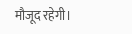मौजूद रहेगी।